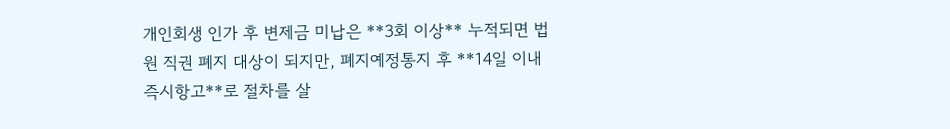개인회생 인가 후 변제금 미납은 **3회 이상** 누적되면 법원 직권 폐지 대상이 되지만, 폐지예정통지 후 **14일 이내 즉시항고**로 절차를 살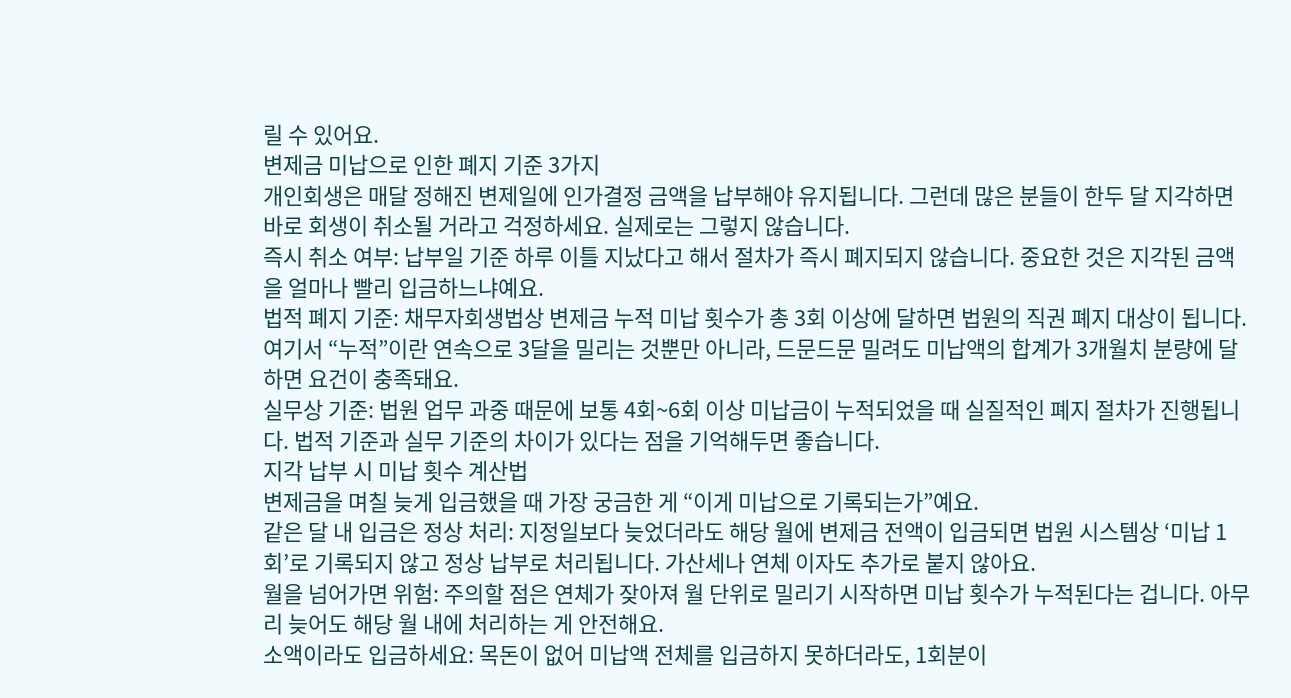릴 수 있어요.
변제금 미납으로 인한 폐지 기준 3가지
개인회생은 매달 정해진 변제일에 인가결정 금액을 납부해야 유지됩니다. 그런데 많은 분들이 한두 달 지각하면 바로 회생이 취소될 거라고 걱정하세요. 실제로는 그렇지 않습니다.
즉시 취소 여부: 납부일 기준 하루 이틀 지났다고 해서 절차가 즉시 폐지되지 않습니다. 중요한 것은 지각된 금액을 얼마나 빨리 입금하느냐예요.
법적 폐지 기준: 채무자회생법상 변제금 누적 미납 횟수가 총 3회 이상에 달하면 법원의 직권 폐지 대상이 됩니다. 여기서 “누적”이란 연속으로 3달을 밀리는 것뿐만 아니라, 드문드문 밀려도 미납액의 합계가 3개월치 분량에 달하면 요건이 충족돼요.
실무상 기준: 법원 업무 과중 때문에 보통 4회~6회 이상 미납금이 누적되었을 때 실질적인 폐지 절차가 진행됩니다. 법적 기준과 실무 기준의 차이가 있다는 점을 기억해두면 좋습니다.
지각 납부 시 미납 횟수 계산법
변제금을 며칠 늦게 입금했을 때 가장 궁금한 게 “이게 미납으로 기록되는가”예요.
같은 달 내 입금은 정상 처리: 지정일보다 늦었더라도 해당 월에 변제금 전액이 입금되면 법원 시스템상 ‘미납 1회’로 기록되지 않고 정상 납부로 처리됩니다. 가산세나 연체 이자도 추가로 붙지 않아요.
월을 넘어가면 위험: 주의할 점은 연체가 잦아져 월 단위로 밀리기 시작하면 미납 횟수가 누적된다는 겁니다. 아무리 늦어도 해당 월 내에 처리하는 게 안전해요.
소액이라도 입금하세요: 목돈이 없어 미납액 전체를 입금하지 못하더라도, 1회분이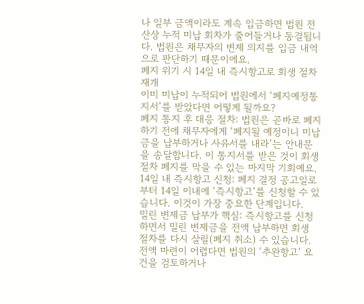나 일부 금액이라도 계속 입금하면 법원 전산상 누적 미납 회차가 줄어들거나 동결됩니다. 법원은 채무자의 변제 의지를 입금 내역으로 판단하기 때문이에요.
폐지 위기 시 14일 내 즉시항고로 회생 절차 재개
이미 미납이 누적되어 법원에서 ‘폐지예정통지서’를 받았다면 어떻게 될까요?
폐지 통지 후 대응 절차: 법원은 곧바로 폐지하기 전에 채무자에게 ‘폐지될 예정이니 미납금을 납부하거나 사유서를 내라’는 안내문을 송달합니다. 이 통지서를 받은 것이 회생 절차 폐지를 막을 수 있는 마지막 기회예요.
14일 내 즉시항고 신청: 폐지 결정 공고일로부터 14일 이내에 ‘즉시항고’를 신청할 수 있습니다. 이것이 가장 중요한 단계입니다.
밀린 변제금 납부가 핵심: 즉시항고를 신청하면서 밀린 변제금을 전액 납부하면 회생 절차를 다시 살릴(폐지 취소) 수 있습니다. 전액 마련이 어렵다면 법원의 ‘추완항고’ 요건을 검토하거나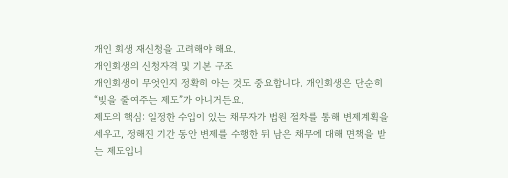개인 회생 재신청을 고려해야 해요.
개인회생의 신청자격 및 기본 구조
개인회생이 무엇인지 정확히 아는 것도 중요합니다. 개인회생은 단순히 “빚을 줄여주는 제도”가 아니거든요.
제도의 핵심: 일정한 수입이 있는 채무자가 법원 절차를 통해 변제계획을 세우고, 정해진 기간 동안 변제를 수행한 뒤 남은 채무에 대해 면책을 받는 제도입니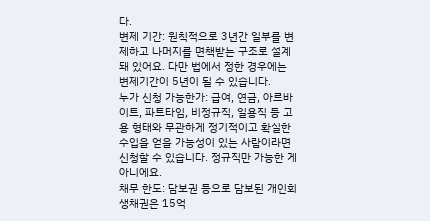다.
변제 기간: 원칙적으로 3년간 일부를 변제하고 나머지를 면책받는 구조로 설계돼 있어요. 다만 법에서 정한 경우에는 변제기간이 5년이 될 수 있습니다.
누가 신청 가능한가: 급여, 연금, 아르바이트, 파트타임, 비정규직, 일용직 등 고용 형태와 무관하게 정기적이고 확실한 수입을 얻을 가능성이 있는 사람이라면 신청할 수 있습니다. 정규직만 가능한 게 아니에요.
채무 한도: 담보권 등으로 담보된 개인회생채권은 15억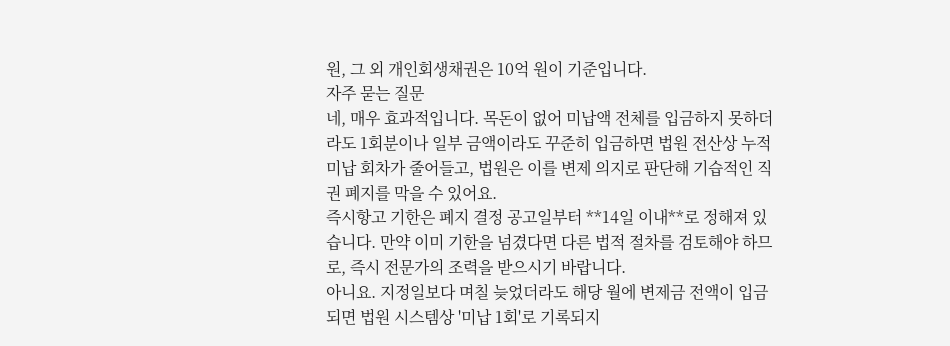원, 그 외 개인회생채권은 10억 원이 기준입니다.
자주 묻는 질문
네, 매우 효과적입니다. 목돈이 없어 미납액 전체를 입금하지 못하더라도 1회분이나 일부 금액이라도 꾸준히 입금하면 법원 전산상 누적 미납 회차가 줄어들고, 법원은 이를 변제 의지로 판단해 기습적인 직권 폐지를 막을 수 있어요.
즉시항고 기한은 폐지 결정 공고일부터 **14일 이내**로 정해져 있습니다. 만약 이미 기한을 넘겼다면 다른 법적 절차를 검토해야 하므로, 즉시 전문가의 조력을 받으시기 바랍니다.
아니요. 지정일보다 며칠 늦었더라도 해당 월에 변제금 전액이 입금되면 법원 시스템상 '미납 1회'로 기록되지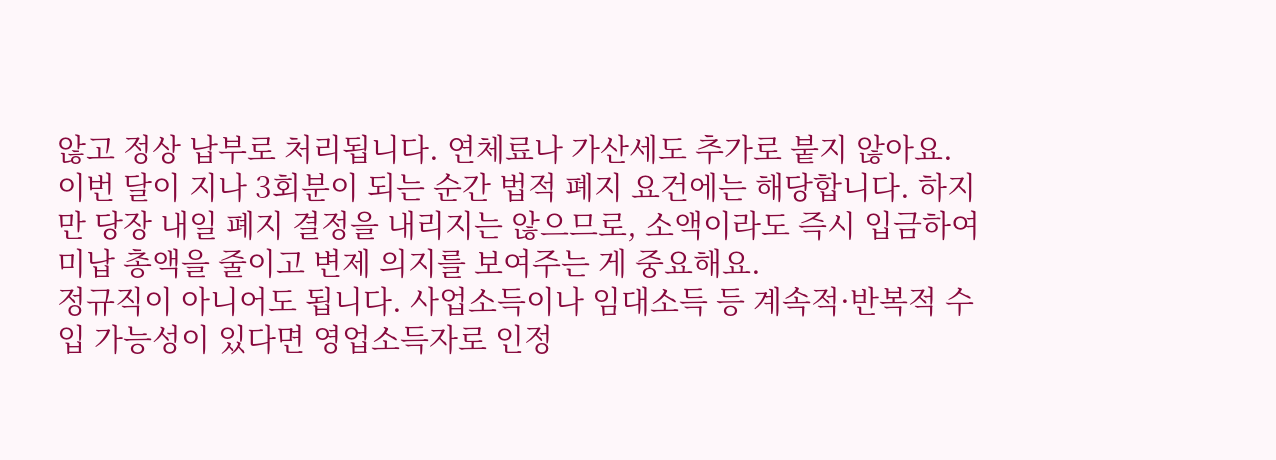않고 정상 납부로 처리됩니다. 연체료나 가산세도 추가로 붙지 않아요.
이번 달이 지나 3회분이 되는 순간 법적 폐지 요건에는 해당합니다. 하지만 당장 내일 폐지 결정을 내리지는 않으므로, 소액이라도 즉시 입금하여 미납 총액을 줄이고 변제 의지를 보여주는 게 중요해요.
정규직이 아니어도 됩니다. 사업소득이나 임대소득 등 계속적·반복적 수입 가능성이 있다면 영업소득자로 인정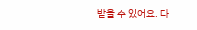받을 수 있어요. 다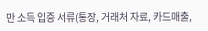만 소득 입증 서류(통장, 거래처 자료, 카드매출,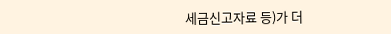세금신고자료 등)가 더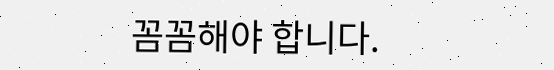꼼꼼해야 합니다.